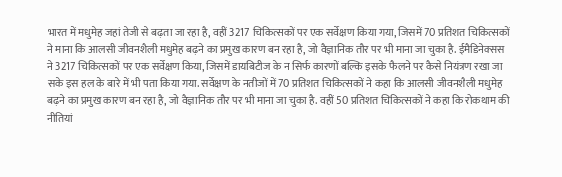भारत में मधुमेह जहां तेजी से बढ़ता जा रहा है, वहीं 3217 चिकित्सकों पर एक सर्वेक्षण किया गया, जिसमें 70 प्रतिशत चिकित्सकों ने माना कि आलसी जीवनशैली मधुमेह बढ़ने का प्रमुख कारण बन रहा है, जो वैज्ञानिक तौर पर भी माना जा चुका है. ईमैडिनेक्सस ने 3217 चिकित्सकों पर एक सर्वेक्षण किया, जिसमें डायबिटीज के न सिर्फ कारणों बल्कि इसके फैलने पर कैसे नियंत्रण रखा जा सके इस हल के बारे में भी पता किया गया. सर्वेक्षण के नतीजों में 70 प्रतिशत चिकित्सकों ने कहा कि आलसी जीवनशैली मधुमेह बढ़ने का प्रमुख कारण बन रहा है, जो वैज्ञानिक तौर पर भी माना जा चुका है. वहीं 50 प्रतिशत चिकित्सकों ने कहा कि रोकथाम की नीतियां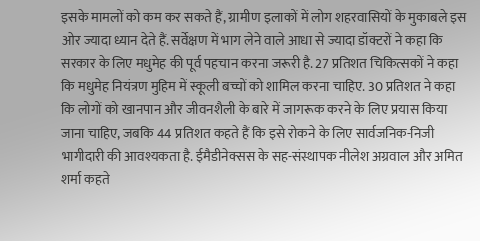इसके मामलों को कम कर सकते हैं, ग्रामीण इलाकों में लोग शहरवासियों के मुकाबले इस ओर ज्यादा ध्यान देते हैं. सर्वेक्षण में भाग लेने वाले आधा से ज्यादा डॉक्टरों ने कहा कि सरकार के लिए मधुमेह की पूर्व पहचान करना जरूरी है. 27 प्रतिशत चिकित्सकों ने कहा कि मधुमेह नियंत्रण मुहिम में स्कूली बच्चों को शामिल करना चाहिए. 30 प्रतिशत ने कहा कि लोगों को खानपान और जीवनशैली के बारे में जागरूक करने के लिए प्रयास किया जाना चाहिए, जबकि 44 प्रतिशत कहते हैं कि इसे रोकने के लिए सार्वजनिक-निजी भागीदारी की आवश्यकता है. ईमैडीनेक्सस के सह-संस्थापक नीलेश अग्रवाल और अमित शर्मा कहते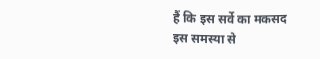हैं कि इस सर्वे का मकसद इस समस्या से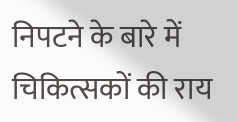निपटने के बारे में चिकित्सकों की राय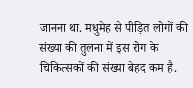जानना था. मधुमेह से पीड़ित लोगों की संख्या की तुलना में इस रोग के चिकित्सकों की संख्या बेहद कम है.